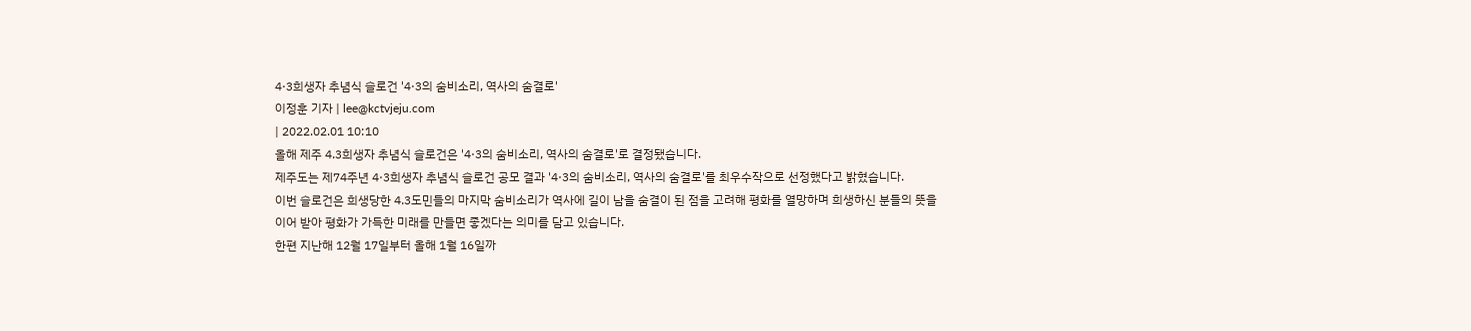4·3희생자 추념식 슬로건 '4·3의 숨비소리, 역사의 숨결로'
이정훈 기자 | lee@kctvjeju.com
| 2022.02.01 10:10
올해 제주 4.3희생자 추념식 슬로건은 '4·3의 숨비소리, 역사의 숨결로'로 결정됐습니다.
제주도는 제74주년 4·3희생자 추념식 슬로건 공모 결과 '4·3의 숨비소리, 역사의 숨결로'를 최우수작으로 선정했다고 밝혔습니다.
이번 슬로건은 희생당한 4.3도민들의 마지막 숨비소리가 역사에 길이 남을 숨결이 된 점을 고려해 평화를 열망하며 희생하신 분들의 뜻을 이어 받아 평화가 가득한 미래를 만들면 좋겠다는 의미를 담고 있습니다.
한편 지난해 12월 17일부터 올해 1월 16일까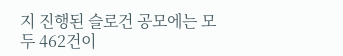지 진행된 슬로건 공모에는 모두 462건이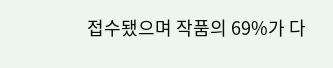접수됐으며 작품의 69%가 다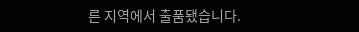른 지역에서 출품됐습니다.